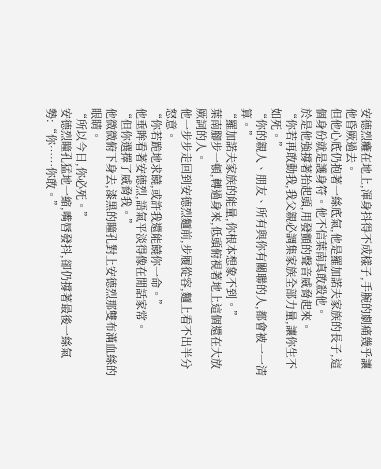安德烈癱在地上,渾身抖得不成樣子,手腕的劇痛幾乎讓他昏厥過去。
但他心底仍抱著一絲底氣,他是羅加諾夫家族的長子,這個身份就是護身符。他不信葉南真敢殺他。
於是他強撐著抬起頭,用發顫的聲音威脅起來。
“你若再敢動我,我父親必調集家族全部力量,讓你生不如死。”
“你的親人、朋友、所有與你有關聯的人,都會被一一清算。”
“羅加諾夫家族的能量,你根本想象不到。”
葉南腳步一頓,轉過身來,低頭俯視著地上這個還在大放厥詞的人。
他一步步走回到安德烈麵前,步履從容,麵上看不出半分怒意。
“你若跪地求饒,或許我還能饒你一命。”
他垂眸看著安德烈,語氣平淡得像在閒話家常。
“但你選擇了威脅我。”
他微微俯下身去,漆黑的瞳孔對上安德烈那雙布滿血絲的眼睛。
“所以今日,你必死。”
安德烈瞳孔猛地一縮,嘴唇發抖,卻仍撐著最後一絲氣勢:“你……你敢。”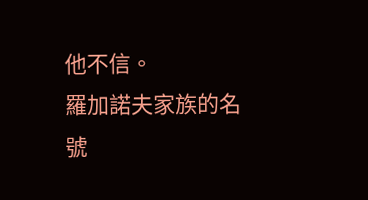他不信。
羅加諾夫家族的名號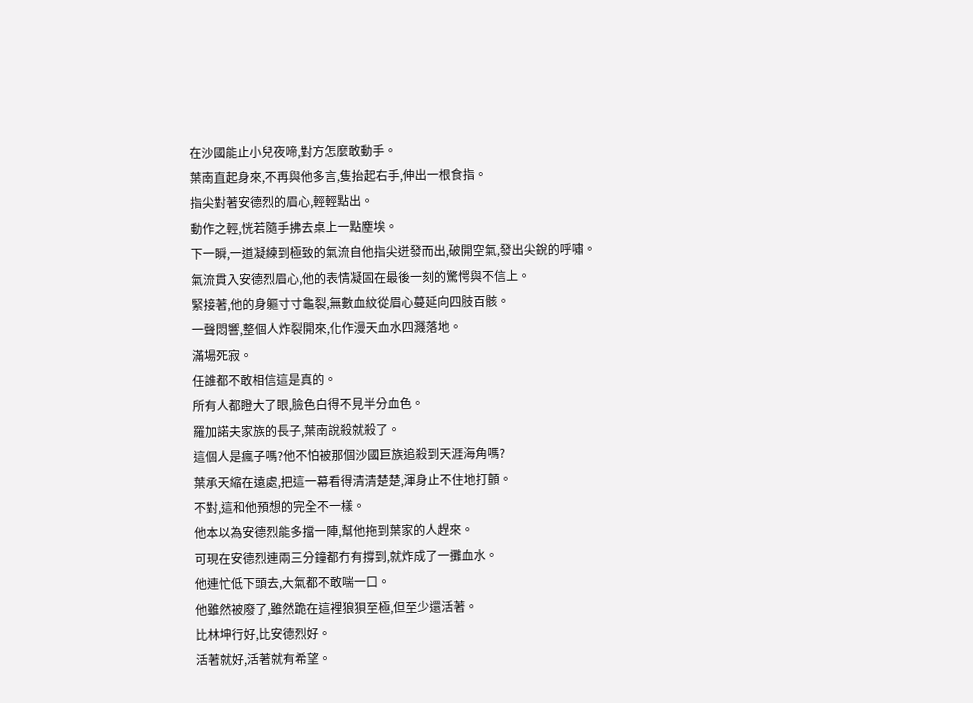在沙國能止小兒夜啼,對方怎麼敢動手。
葉南直起身來,不再與他多言,隻抬起右手,伸出一根食指。
指尖對著安德烈的眉心,輕輕點出。
動作之輕,恍若隨手拂去桌上一點塵埃。
下一瞬,一道凝練到極致的氣流自他指尖迸發而出,破開空氣,發出尖銳的呼嘯。
氣流貫入安德烈眉心,他的表情凝固在最後一刻的驚愕與不信上。
緊接著,他的身軀寸寸龜裂,無數血紋從眉心蔓延向四肢百骸。
一聲悶響,整個人炸裂開來,化作漫天血水四濺落地。
滿場死寂。
任誰都不敢相信這是真的。
所有人都瞪大了眼,臉色白得不見半分血色。
羅加諾夫家族的長子,葉南說殺就殺了。
這個人是瘋子嗎?他不怕被那個沙國巨族追殺到天涯海角嗎?
葉承天縮在遠處,把這一幕看得清清楚楚,渾身止不住地打顫。
不對,這和他預想的完全不一樣。
他本以為安德烈能多擋一陣,幫他拖到葉家的人趕來。
可現在安德烈連兩三分鐘都冇有撐到,就炸成了一攤血水。
他連忙低下頭去,大氣都不敢喘一口。
他雖然被廢了,雖然跪在這裡狼狽至極,但至少還活著。
比林坤行好,比安德烈好。
活著就好,活著就有希望。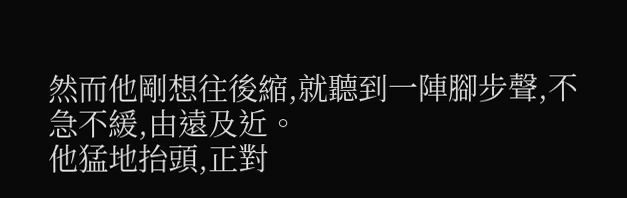然而他剛想往後縮,就聽到一陣腳步聲,不急不緩,由遠及近。
他猛地抬頭,正對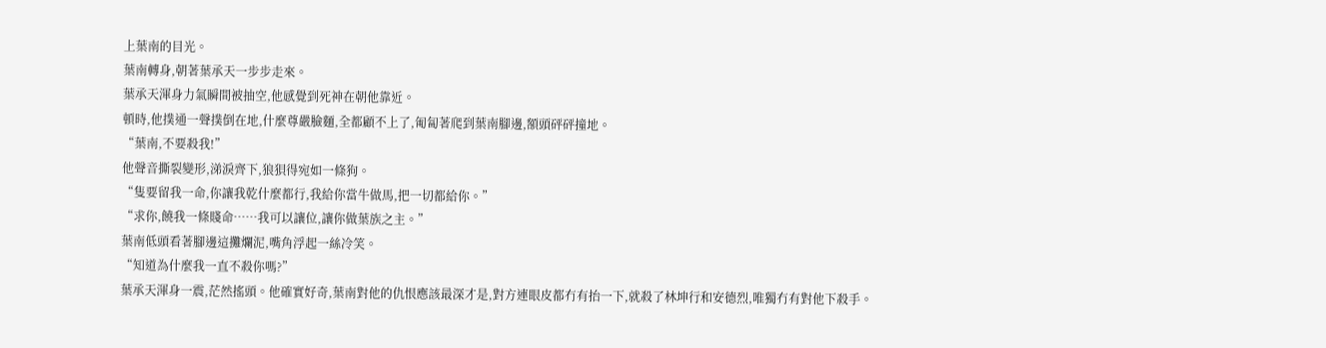上葉南的目光。
葉南轉身,朝著葉承天一步步走來。
葉承天渾身力氣瞬間被抽空,他感覺到死神在朝他靠近。
頓時,他撲通一聲撲倒在地,什麼尊嚴臉麵,全都顧不上了,匍匐著爬到葉南腳邊,額頭砰砰撞地。
“葉南,不要殺我!”
他聲音撕裂變形,涕淚齊下,狼狽得宛如一條狗。
“隻要留我一命,你讓我乾什麼都行,我給你當牛做馬,把一切都給你。”
“求你,饒我一條賤命……我可以讓位,讓你做葉族之主。”
葉南低頭看著腳邊這攤爛泥,嘴角浮起一絲冷笑。
“知道為什麼我一直不殺你嗎?”
葉承天渾身一震,茫然搖頭。他確實好奇,葉南對他的仇恨應該最深才是,對方連眼皮都冇有抬一下,就殺了林坤行和安德烈,唯獨冇有對他下殺手。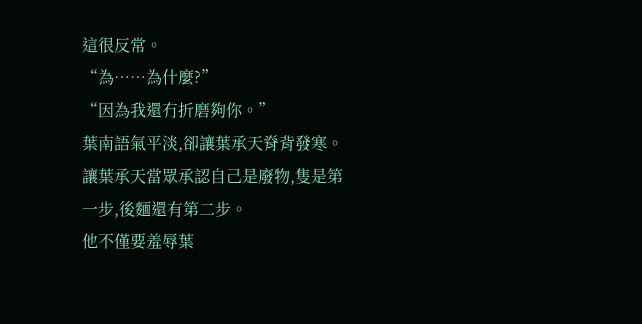這很反常。
“為……為什麼?”
“因為我還冇折磨夠你。”
葉南語氣平淡,卻讓葉承天脊背發寒。
讓葉承天當眾承認自己是廢物,隻是第一步,後麵還有第二步。
他不僅要羞辱葉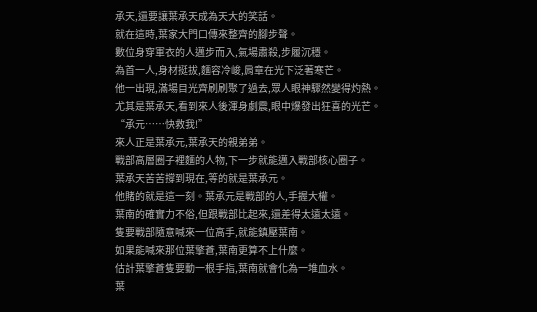承天,還要讓葉承天成為天大的笑話。
就在這時,葉家大門口傳來整齊的腳步聲。
數位身穿軍衣的人邁步而入,氣場肅殺,步履沉穩。
為首一人,身材挺拔,麵容冷峻,肩章在光下泛著寒芒。
他一出現,滿場目光齊刷刷聚了過去,眾人眼神驟然變得灼熱。
尤其是葉承天,看到來人後渾身劇震,眼中爆發出狂喜的光芒。
“承元……快救我!”
來人正是葉承元,葉承天的親弟弟。
戰部高層圈子裡麵的人物,下一步就能邁入戰部核心圈子。
葉承天苦苦撐到現在,等的就是葉承元。
他賭的就是這一刻。葉承元是戰部的人,手握大權。
葉南的確實力不俗,但跟戰部比起來,還差得太遠太遠。
隻要戰部隨意喊來一位高手,就能鎮壓葉南。
如果能喊來那位葉擎蒼,葉南更算不上什麼。
估計葉擎蒼隻要動一根手指,葉南就會化為一堆血水。
葉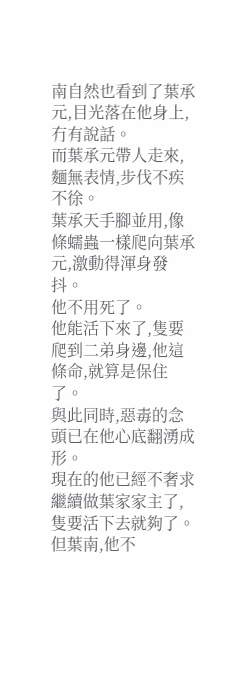南自然也看到了葉承元,目光落在他身上,冇有說話。
而葉承元帶人走來,麵無表情,步伐不疾不徐。
葉承天手腳並用,像條蠕蟲一樣爬向葉承元,激動得渾身發抖。
他不用死了。
他能活下來了,隻要爬到二弟身邊,他這條命,就算是保住了。
與此同時,惡毒的念頭已在他心底翻湧成形。
現在的他已經不奢求繼續做葉家家主了,隻要活下去就夠了。
但葉南,他不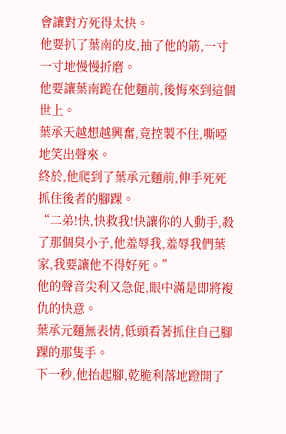會讓對方死得太快。
他要扒了葉南的皮,抽了他的筋,一寸一寸地慢慢折磨。
他要讓葉南跪在他麵前,後悔來到這個世上。
葉承天越想越興奮,竟控製不住,嘶啞地笑出聲來。
終於,他爬到了葉承元麵前,伸手死死抓住後者的腳踝。
“二弟!快,快救我!快讓你的人動手,殺了那個臭小子,他羞辱我,羞辱我們葉家,我要讓他不得好死。”
他的聲音尖利又急促,眼中滿是即將複仇的快意。
葉承元麵無表情,低頭看著抓住自己腳踝的那隻手。
下一秒,他抬起腳,乾脆利落地蹬開了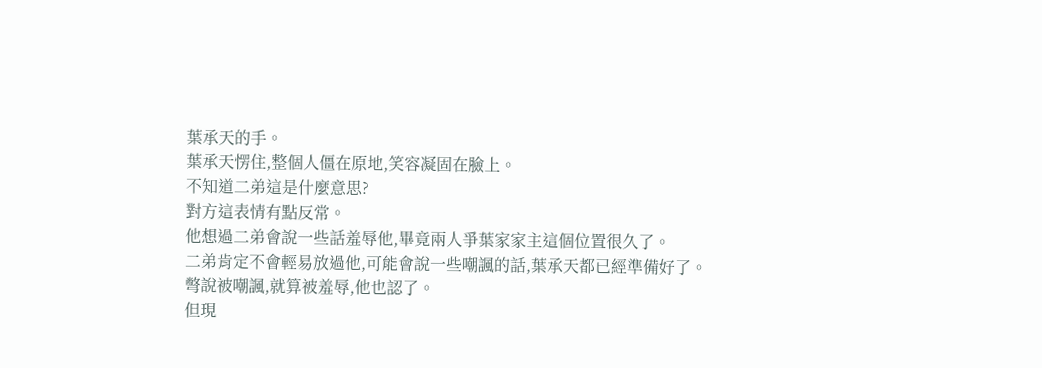葉承天的手。
葉承天愣住,整個人僵在原地,笑容凝固在臉上。
不知道二弟這是什麼意思?
對方這表情有點反常。
他想過二弟會說一些話羞辱他,畢竟兩人爭葉家家主這個位置很久了。
二弟肯定不會輕易放過他,可能會說一些嘲諷的話,葉承天都已經準備好了。
彆說被嘲諷,就算被羞辱,他也認了。
但現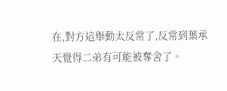在,對方這舉動太反常了,反常到葉承天覺得二弟有可能被奪舍了。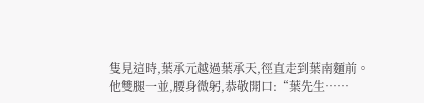隻見這時,葉承元越過葉承天,徑直走到葉南麵前。
他雙腿一並,腰身微躬,恭敬開口:“葉先生……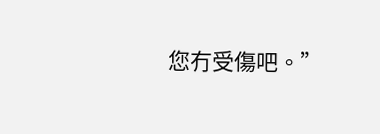您冇受傷吧。”